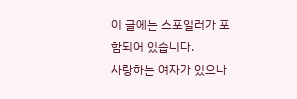이 글에는 스포일러가 포함되어 있습니다.
사랑하는 여자가 있으나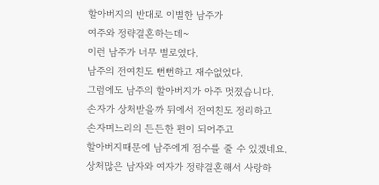할아버지의 반대로 이별한 남주가
여주와 정략결혼하는데~
이런 남주가 너무 별로였다.
남주의 전여친도 뻔뻔하고 재수없었다.
그럼에도 남주의 할아버지가 아주 멋졌습니다.
손자가 상처받을까 뒤에서 전여친도 정리하고
손자며느리의 든든한 편이 되어주고
할아버지때문에 남주에게 점수를 줄 수 있겠네요.
상처많은 남자와 여자가 정략결혼해서 사랑하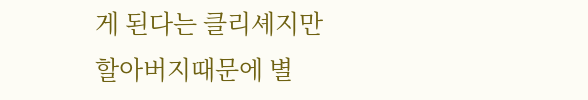게 된다는 클리셰지만
할아버지때문에 별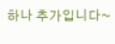하나 추가입니다~